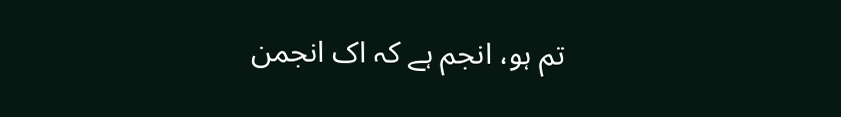تم ہو، انجم ہے کہ اک انجمن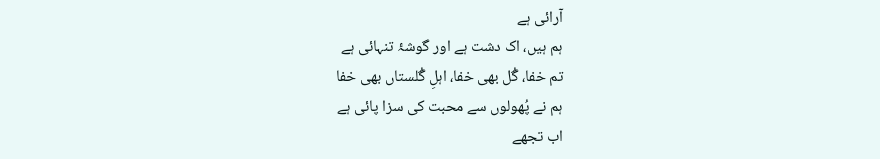آرائی ہے
ہم ہیں، اک دشت ہے اور گوشۂ تنہائی ہے
تم خفا، گُل بھی خفا، اہلِ گُلستاں بھی خفا
ہم نے پُھولوں سے محبت کی سزا پائی ہے
اب تجھے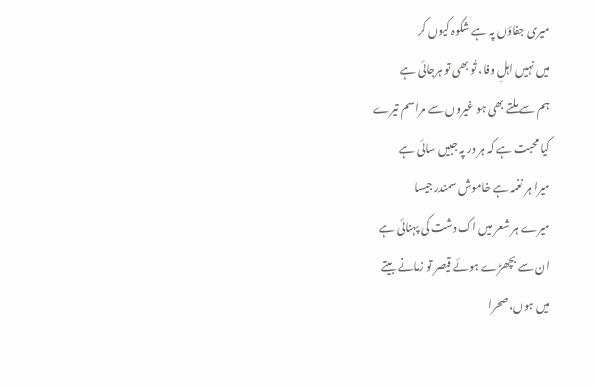میری جفاؤں پہ ہے شکوہ کیوں کر
میں نہیں اہلِ وفا، تُو بھی تو ہرجائی ہے
ہم سے ملتے بھی ہو غیروں سے مراسم تیرے
کیا محبت ہے کہ ہر در پہ جبیں سائی ہے
میرا ہر نغمہ ہے خاموش سمندر جیسا
میرے ہر شعر میں اک دشت کی پہنائی ہے
ان سے بچھڑے ہوئے قیصر تو زمانے بیتے
میں ہوں، صحرا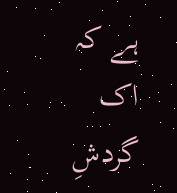ہے کہ اک گردشِ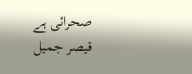صحرائی ہے
قیصر جمیل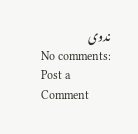ندوی
No comments:
Post a Comment